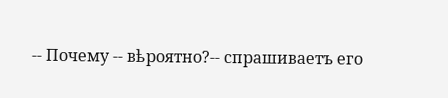-- Почему -- вѣроятно?-- спрашиваетъ его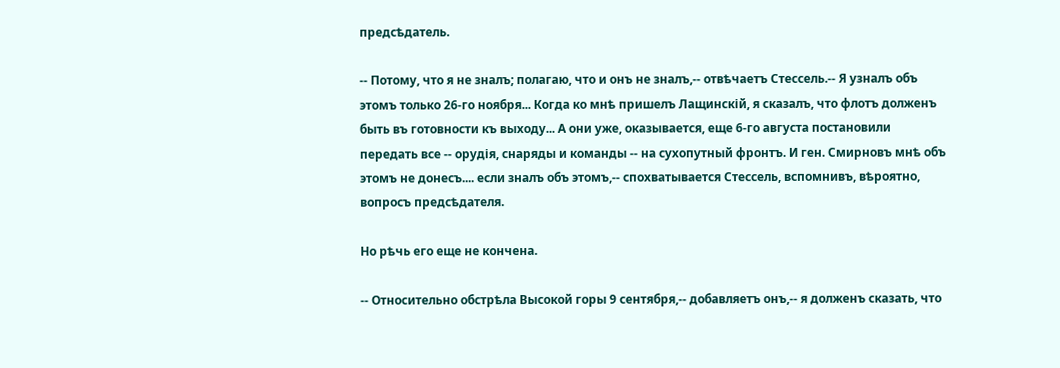предсѣдатель.

-- Потому, что я не зналъ; полагаю, что и онъ не зналъ,-- отвѣчаетъ Стессель.-- Я узналъ объ этомъ только 26-го ноября... Когда ко мнѣ пришелъ Лащинскій, я сказалъ, что флотъ долженъ быть въ готовности къ выходу... А они уже, оказывается, еще 6-го августа постановили передать все -- орудія, снаряды и команды -- на сухопутный фронтъ. И ген. Смирновъ мнѣ объ этомъ не донесъ.... если зналъ объ этомъ,-- спохватывается Стессель, вспомнивъ, вѣроятно, вопросъ предсѣдателя.

Но рѣчь его еще не кончена.

-- Относительно обстрѣла Высокой горы 9 сентября,-- добавляетъ онъ,-- я долженъ сказать, что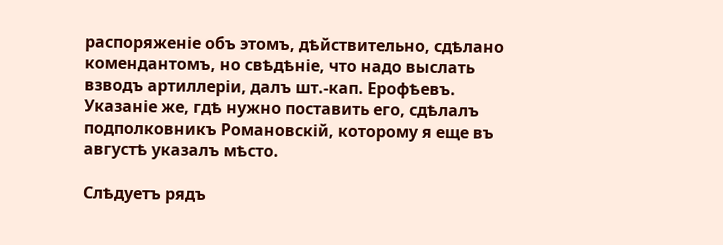распоряженіе объ этомъ, дѣйствительно, сдѣлано комендантомъ, но свѣдѣніе, что надо выслать взводъ артиллеріи, далъ шт.-кап. Ерофѣевъ. Указаніе же, гдѣ нужно поставить его, сдѣлалъ подполковникъ Романовскій, которому я еще въ августѣ указалъ мѣсто.

Слѣдуетъ рядъ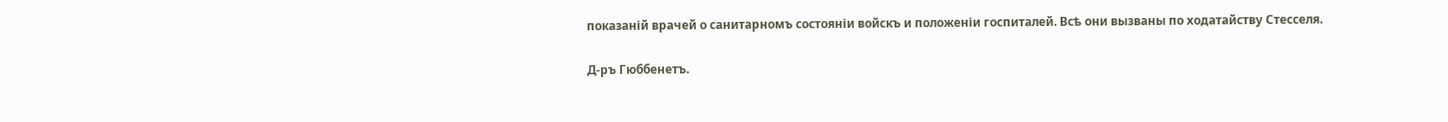показаній врачей о санитарномъ состояніи войскъ и положеніи госпиталей. Всѣ они вызваны по ходатайству Стесселя.

Д-ръ Гюббенетъ.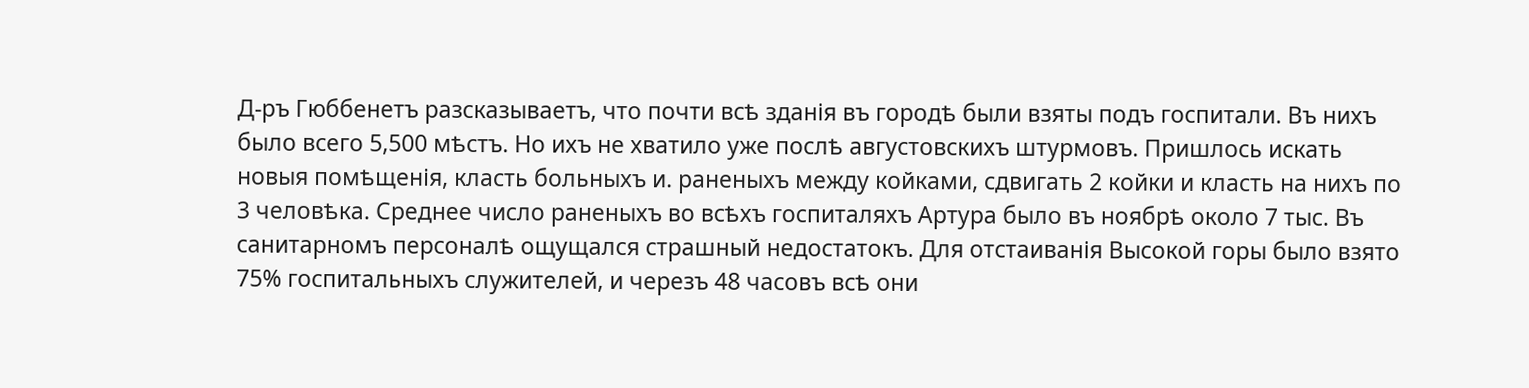Д-ръ Гюббенетъ разсказываетъ, что почти всѣ зданія въ городѣ были взяты подъ госпитали. Въ нихъ было всего 5,500 мѣстъ. Но ихъ не хватило уже послѣ августовскихъ штурмовъ. Пришлось искать новыя помѣщенія, класть больныхъ и. раненыхъ между койками, сдвигать 2 койки и класть на нихъ по 3 человѣка. Среднее число раненыхъ во всѣхъ госпиталяхъ Артура было въ ноябрѣ около 7 тыс. Въ санитарномъ персоналѣ ощущался страшный недостатокъ. Для отстаиванія Высокой горы было взято 75% госпитальныхъ служителей, и черезъ 48 часовъ всѣ они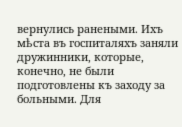вернулись ранеными. Ихъ мѣста въ госпиталяхъ заняли дружинники, которые, конечно, не были подготовлены къ заходу за больными. Для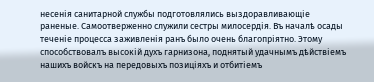несенія санитарной службы подготовлялись выздоравливающіе раненые. Самоотверженно служили сестры милосердія. Въ началѣ осады теченіе процесса заживленія ранъ было очень благопріятно. Этому способствовалъ высокій духъ гарнизона, поднятый удачнымъ дѣйствіемъ нашихъ войскъ на передовыхъ позиціяхъ и отбитіемъ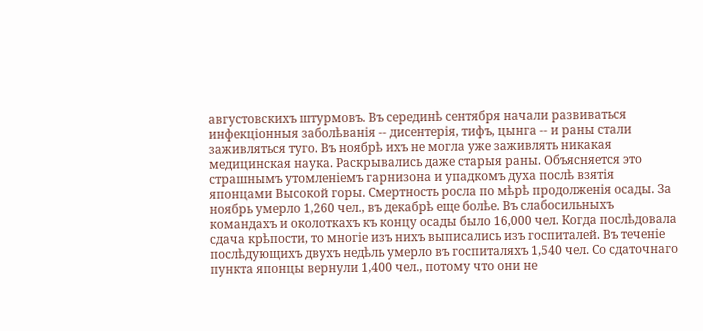августовскихъ штурмовъ. Въ серединѣ сентября начали развиваться инфекціонныя заболѣванія -- дисентерія, тифъ, цынга -- и раны стали заживляться туго. Въ ноябрѣ ихъ не могла уже заживлять никакая медицинская наука. Раскрывались даже старыя раны. Объясняется это страшнымъ утомленіемъ гарнизона и упадкомъ духа послѣ взятія японцами Высокой горы. Смертность росла по мѣрѣ продолженія осады. За ноябрь умерло 1,260 чел., въ декабрѣ еще болѣе. Въ слабосильныхъ командахъ и околоткахъ къ концу осады было 16,000 чел. Когда послѣдовала сдача крѣпости, то многіе изъ нихъ выписались изъ госпиталей. Въ теченіе послѣдующихъ двухъ недѣль умерло въ госпиталяхъ 1,540 чел. Со сдаточнаго пункта японцы вернули 1,400 чел., потому что они не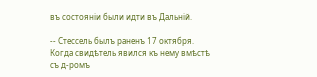въ состояніи были идти въ Дальній.

-- Стессель былъ раненъ 17 октября. Когда свидѣтель явился къ нему вмѣстѣ съ д-ромъ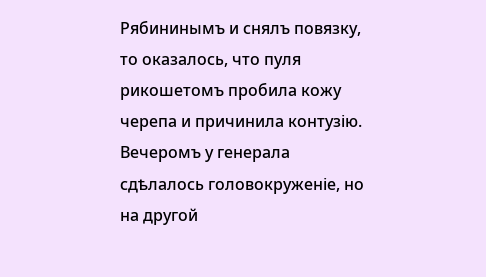Рябининымъ и снялъ повязку, то оказалось, что пуля рикошетомъ пробила кожу черепа и причинила контузію. Вечеромъ у генерала сдѣлалось головокруженіе, но на другой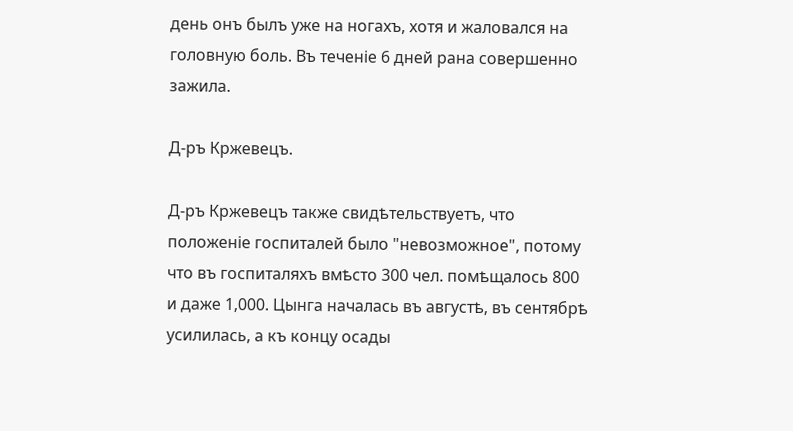день онъ былъ уже на ногахъ, хотя и жаловался на головную боль. Въ теченіе 6 дней рана совершенно зажила.

Д-ръ Кржевецъ.

Д-ръ Кржевецъ также свидѣтельствуетъ, что положеніе госпиталей было "невозможное", потому что въ госпиталяхъ вмѣсто 300 чел. помѣщалось 800 и даже 1,000. Цынга началась въ августѣ, въ сентябрѣ усилилась, а къ концу осады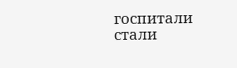госпитали стали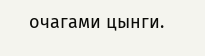очагами цынги.